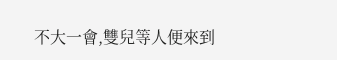不大一會,雙兒等人便來到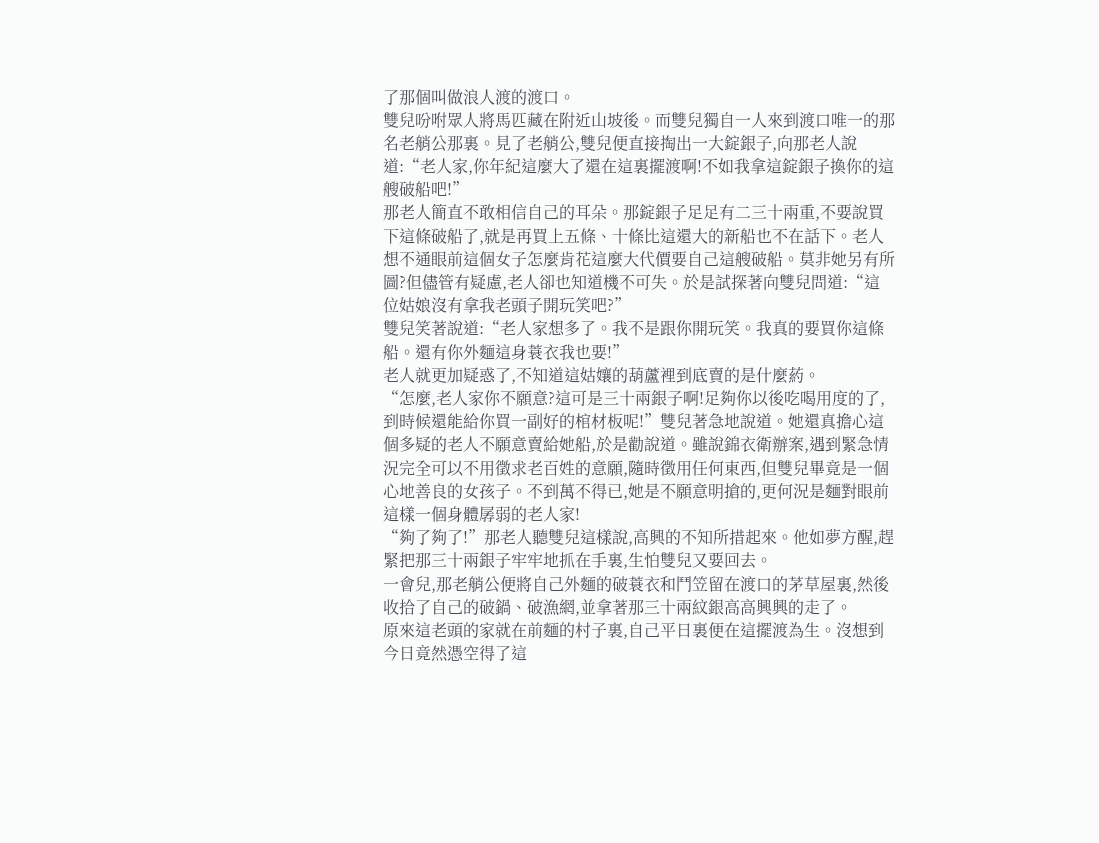了那個叫做浪人渡的渡口。
雙兒吩咐眾人將馬匹藏在附近山坡後。而雙兒獨自一人來到渡口唯一的那名老艄公那裏。見了老艄公,雙兒便直接掏出一大錠銀子,向那老人說道:“老人家,你年紀這麼大了還在這裏擺渡啊!不如我拿這錠銀子換你的這艘破船吧!”
那老人簡直不敢相信自己的耳朵。那錠銀子足足有二三十兩重,不要說買下這條破船了,就是再買上五條、十條比這還大的新船也不在話下。老人想不通眼前這個女子怎麼肯花這麼大代價要自己這艘破船。莫非她另有所圖?但儘管有疑慮,老人卻也知道機不可失。於是試探著向雙兒問道:“這位姑娘沒有拿我老頭子開玩笑吧?”
雙兒笑著說道:“老人家想多了。我不是跟你開玩笑。我真的要買你這條船。還有你外麵這身蓑衣我也要!”
老人就更加疑惑了,不知道這姑孃的葫蘆裡到底賣的是什麼葯。
“怎麼,老人家你不願意?這可是三十兩銀子啊!足夠你以後吃喝用度的了,到時候還能給你買一副好的棺材板呢!”雙兒著急地說道。她還真擔心這個多疑的老人不願意賣給她船,於是勸說道。雖說錦衣衛辦案,遇到緊急情況完全可以不用徵求老百姓的意願,隨時徵用任何東西,但雙兒畢竟是一個心地善良的女孩子。不到萬不得已,她是不願意明搶的,更何況是麵對眼前這樣一個身體孱弱的老人家!
“夠了夠了!”那老人聽雙兒這樣說,高興的不知所措起來。他如夢方醒,趕緊把那三十兩銀子牢牢地抓在手裏,生怕雙兒又要回去。
一會兒,那老艄公便將自己外麵的破蓑衣和鬥笠留在渡口的茅草屋裏,然後收拾了自己的破鍋、破漁網,並拿著那三十兩紋銀高高興興的走了。
原來這老頭的家就在前麵的村子裏,自己平日裏便在這擺渡為生。沒想到今日竟然憑空得了這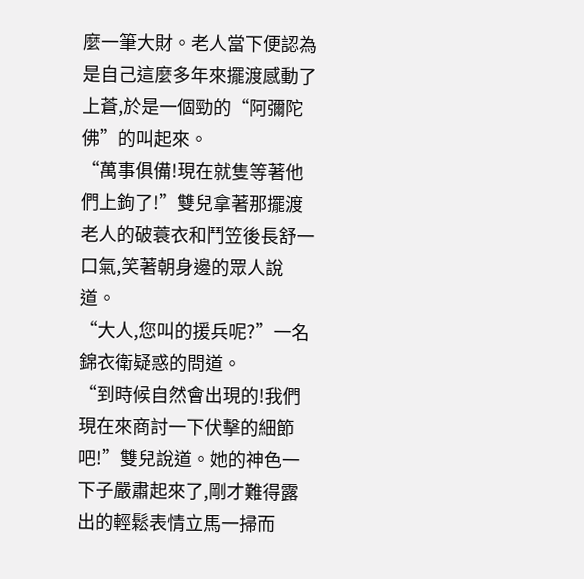麼一筆大財。老人當下便認為是自己這麼多年來擺渡感動了上蒼,於是一個勁的“阿彌陀佛”的叫起來。
“萬事俱備!現在就隻等著他們上鉤了!”雙兒拿著那擺渡老人的破蓑衣和鬥笠後長舒一口氣,笑著朝身邊的眾人說道。
“大人,您叫的援兵呢?”一名錦衣衛疑惑的問道。
“到時候自然會出現的!我們現在來商討一下伏擊的細節吧!”雙兒說道。她的神色一下子嚴肅起來了,剛才難得露出的輕鬆表情立馬一掃而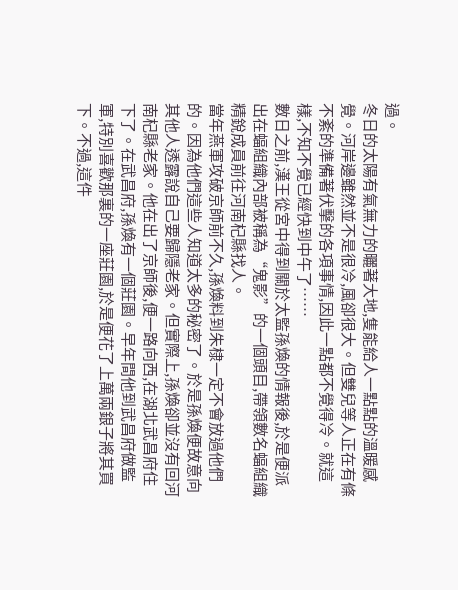過。
冬日的太陽有氣無力的曬著大地,隻能給人一點點的溫暖感覺。河岸邊雖然並不是很冷,風卻很大。但雙兒等人正在有條不紊的準備著伏擊的各項事情,因此一點都不覺得冷。就這樣,不知不覺已經快到中午了……
數日之前,漢王從宮中得到關於太監孫煥的情報後,於是便派出在蝠組織內部被稱為“鬼影”的一個頭目,帶領數名蝠組織精銳成員前往河南杞縣找人。
當年燕軍攻破京師前不久,孫煥料到朱棣一定不會放過他們的。因為他們這些人知道太多的秘密了。於是孫煥便故意向其他人透露說自己要歸隱老家。但實際上,孫煥卻並沒有回河南杞縣老家。他在出了京師後,便一路向西,在湖北武昌府住下了。在武昌府,孫煥有一個莊園。早年間他到武昌府做監軍,特別喜歡那裏的一座莊園,於是便花了上萬兩銀子將其買下。不過,這件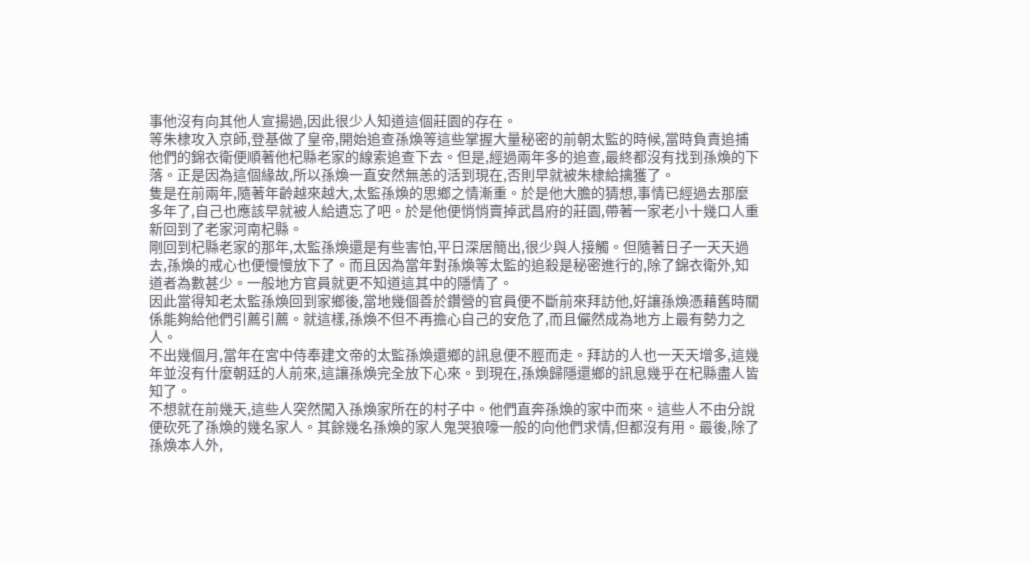事他沒有向其他人宣揚過,因此很少人知道這個莊園的存在。
等朱棣攻入京師,登基做了皇帝,開始追查孫煥等這些掌握大量秘密的前朝太監的時候,當時負責追捕他們的錦衣衛便順著他杞縣老家的線索追查下去。但是,經過兩年多的追查,最終都沒有找到孫煥的下落。正是因為這個緣故,所以孫煥一直安然無恙的活到現在,否則早就被朱棣給擒獲了。
隻是在前兩年,隨著年齡越來越大,太監孫煥的思鄉之情漸重。於是他大膽的猜想,事情已經過去那麼多年了,自己也應該早就被人給遺忘了吧。於是他便悄悄賣掉武昌府的莊園,帶著一家老小十幾口人重新回到了老家河南杞縣。
剛回到杞縣老家的那年,太監孫煥還是有些害怕,平日深居簡出,很少與人接觸。但隨著日子一天天過去,孫煥的戒心也便慢慢放下了。而且因為當年對孫煥等太監的追殺是秘密進行的,除了錦衣衛外,知道者為數甚少。一般地方官員就更不知道這其中的隱情了。
因此當得知老太監孫煥回到家鄉後,當地幾個善於鑽營的官員便不斷前來拜訪他,好讓孫煥憑藉舊時關係能夠給他們引薦引薦。就這樣,孫煥不但不再擔心自己的安危了,而且儼然成為地方上最有勢力之人。
不出幾個月,當年在宮中侍奉建文帝的太監孫煥還鄉的訊息便不脛而走。拜訪的人也一天天增多,這幾年並沒有什麼朝廷的人前來,這讓孫煥完全放下心來。到現在,孫煥歸隱還鄉的訊息幾乎在杞縣盡人皆知了。
不想就在前幾天,這些人突然闖入孫煥家所在的村子中。他們直奔孫煥的家中而來。這些人不由分說便砍死了孫煥的幾名家人。其餘幾名孫煥的家人鬼哭狼嚎一般的向他們求情,但都沒有用。最後,除了孫煥本人外,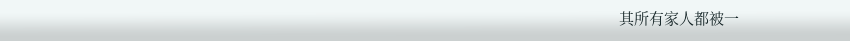其所有家人都被一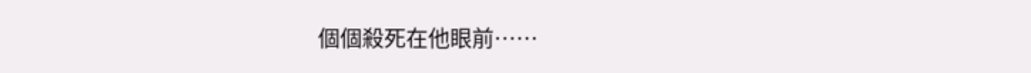個個殺死在他眼前……